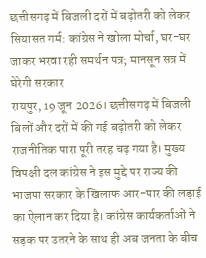छत्तीसगढ़ में बिजली दरों में बढ़ोतरी को लेकर सियासत गर्म: कांग्रेस ने खोला मोर्चा, घर-घर जाकर भरवा रही समर्थन पत्र; मानसून सत्र में घेरेगी सरकार
रायपुर, 19 जून 2026। छत्तीसगढ़ में बिजली बिलों और दरों में की गई बढ़ोतरी को लेकर राजनीतिक पारा पूरी तरह चढ़ गया है। मुख्य विपक्षी दल कांग्रेस ने इस मुद्दे पर राज्य की भाजपा सरकार के खिलाफ आर-पार की लड़ाई का ऐलान कर दिया है। कांग्रेस कार्यकर्ताओं ने सड़क पर उतरने के साथ ही अब जनता के बीच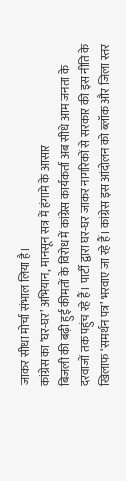जाकर सीधा मोर्चा संभाल लिया है।
कांग्रेस का ‘घर-घर’ अभियान, मानसून सत्र में हंगामे के आसार
बिजली की बढ़ी हुई कीमतों के विरोध में कांग्रेस कार्यकर्ता अब सीधे आम जनता के दरवाजों तक पहुंच रहे हैं। पार्टी द्वारा घर-घर जाकर नागरिकों से सरकार की इस नीति के खिलाफ ‘समर्थन पत्र’ भरवाए जा रहे हैं। कांग्रेस इस आंदोलन को ब्लॉक और जिला स्तर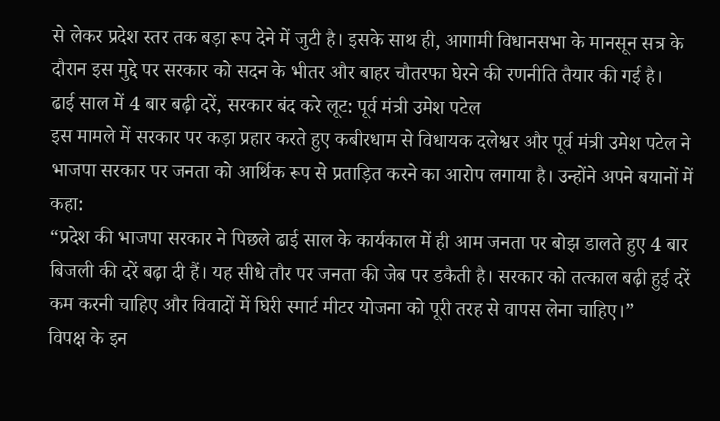से लेकर प्रदेश स्तर तक बड़ा रूप देने में जुटी है। इसके साथ ही, आगामी विधानसभा के मानसून सत्र के दौरान इस मुद्दे पर सरकार को सदन के भीतर और बाहर चौतरफा घेरने की रणनीति तैयार की गई है।
ढाई साल में 4 बार बढ़ी दरें, सरकार बंद करे लूट: पूर्व मंत्री उमेश पटेल
इस मामले में सरकार पर कड़ा प्रहार करते हुए कबीरधाम से विधायक दलेश्वर और पूर्व मंत्री उमेश पटेल ने भाजपा सरकार पर जनता को आर्थिक रूप से प्रताड़ित करने का आरोप लगाया है। उन्होंने अपने बयानों में कहा:
“प्रदेश की भाजपा सरकार ने पिछले ढाई साल के कार्यकाल में ही आम जनता पर बोझ डालते हुए 4 बार बिजली की दरें बढ़ा दी हैं। यह सीधे तौर पर जनता की जेब पर डकैती है। सरकार को तत्काल बढ़ी हुई दरें कम करनी चाहिए और विवादों में घिरी स्मार्ट मीटर योजना को पूरी तरह से वापस लेना चाहिए।”
विपक्ष के इन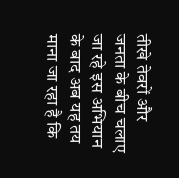तीखे तेवरों और जनता के बीच चलाए जा रहे इस अभियान के बाद अब यह तय माना जा रहा है कि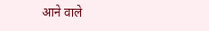आने वाले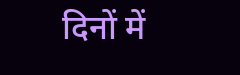दिनों में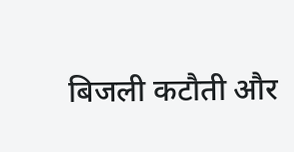बिजली कटौती और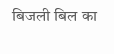बिजली बिल का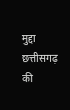मुद्दा छत्तीसगढ़ की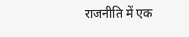राजनीति में एक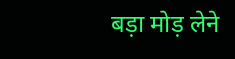बड़ा मोड़ लेने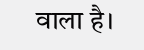वाला है।